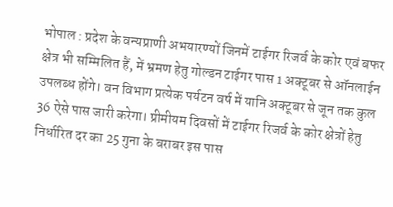भोपाल : प्रदेश के वन्यप्राणी अभयारण्यों जिनमें टाईगर रिजर्व के कोर एवं बफर क्षेत्र भी सम्मिलित हैं, में भ्रमण हेतु गोल्डन टाईगर पास 1 अक्टूबर से ऑनलाईन उपलब्ध होंगे। वन विभाग प्रत्येक पर्यटन वर्ष में यानि अक्टूबर से जून तक कुल 36 ऐसे पास जारी करेगा। प्रीमीयम दिवसों में टाईगर रिजर्व के कोर क्षेत्रों हेतु निर्धारित दर का 25 गुना के बराबर इस पास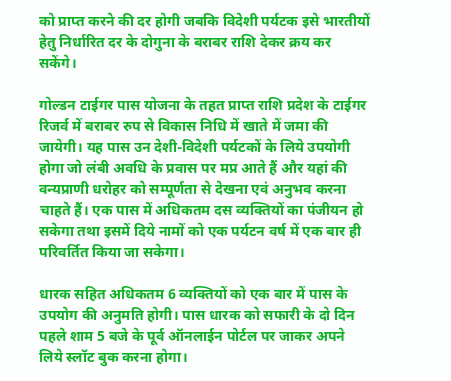को प्राप्त करने की दर होगी जबकि विदेशी पर्यटक इसे भारतीयों हेतु निर्धारित दर के दोगुना के बराबर राशि देकर क्रय कर सकेंगे।

गोल्डन टाईगर पास योजना के तहत प्राप्त राशि प्रदेश के टाईगर रिजर्व में बराबर रुप से विकास निधि में खाते में जमा की जायेगी। यह पास उन देशी-विदेशी पर्यटकों के लिये उपयोगी होगा जो लंबी अवधि के प्रवास पर मप्र आते हैं और यहां की वन्यप्राणी धरोहर को सम्पूर्णता से देखना एवं अनुभव करना चाहते हैं। एक पास में अधिकतम दस व्यक्तियों का पंजीयन हो सकेगा तथा इसमें दिये नामों को एक पर्यटन वर्ष में एक बार ही परिवर्तित किया जा सकेगा।

धारक सहित अधिकतम 6 व्यक्तियों को एक बार में पास के उपयोग की अनुमति होगी। पास धारक को सफारी के दो दिन पहले शाम 5 बजे के पूर्व ऑनलाईन पोर्टल पर जाकर अपने लिये स्लॉट बुक करना होगा।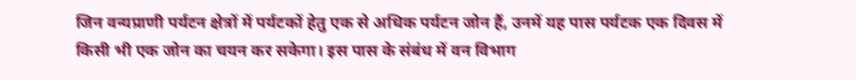जिन वन्यप्राणी पर्यटन क्षेत्रों में पर्यटकों हेतु एक से अधिक पर्यटन जोन हैं, उनमें यह पास पर्यटक एक दिवस में किसी भी एक जोन का चयन कर सकेगा। इस पास के संबंध में वन विभाग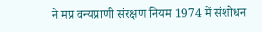ने मप्र वन्यप्राणी संरक्षण नियम 1974 में संशोधन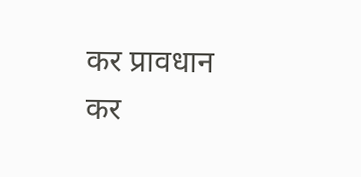कर प्रावधान कर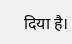दिया है।